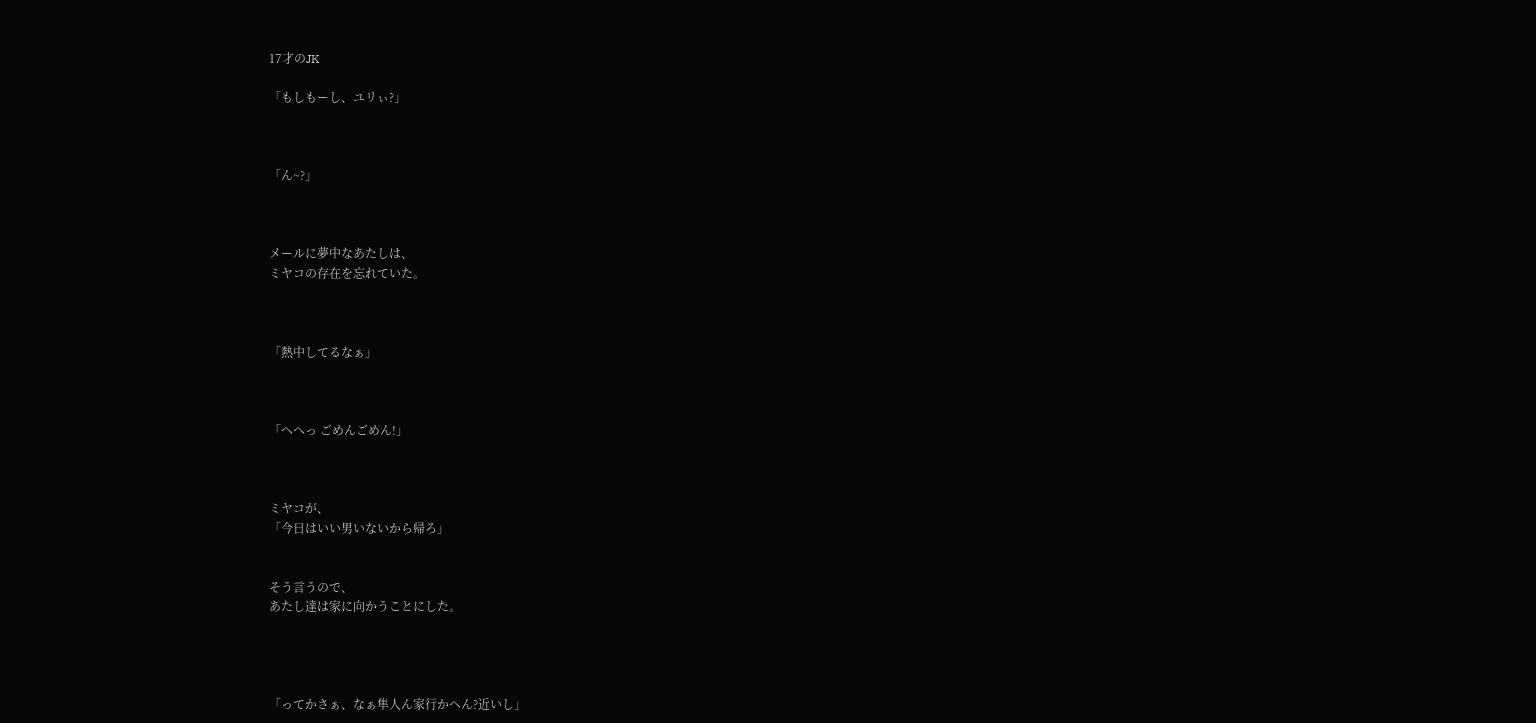17才のJK

「もしもーし、ユリぃ?」



「ん~?」



メールに夢中なあたしは、
ミヤコの存在を忘れていた。



「熱中してるなぁ」



「へへっ ごめんごめん!」



ミヤコが、
「今日はいい男いないから帰ろ」


そう言うので、
あたし達は家に向かうことにした。




「ってかさぁ、なぁ隼人ん家行かへん?近いし」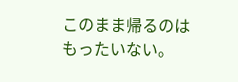このまま帰るのはもったいない。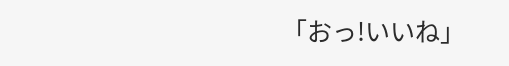「おっ!いいね」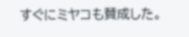すぐにミヤコも賛成した。